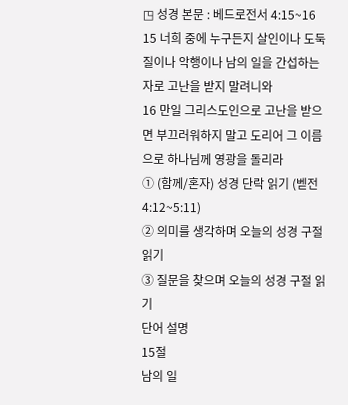◳ 성경 본문 : 베드로전서 4:15~16
15 너희 중에 누구든지 살인이나 도둑질이나 악행이나 남의 일을 간섭하는 자로 고난을 받지 말려니와
16 만일 그리스도인으로 고난을 받으면 부끄러워하지 말고 도리어 그 이름으로 하나님께 영광을 돌리라
① (함께/혼자) 성경 단락 읽기 (벧전 4:12~5:11)
② 의미를 생각하며 오늘의 성경 구절 읽기
③ 질문을 찾으며 오늘의 성경 구절 읽기
단어 설명
15절
남의 일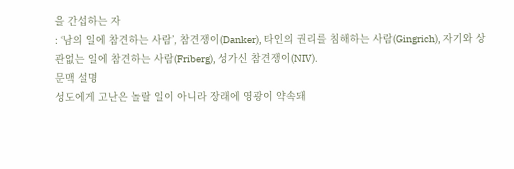을 간섭하는 자
: ‘남의 일에 참견하는 사람’, 참견쟁이(Danker), 타인의 권리를 침해하는 사람(Gingrich), 자기와 상관없는 일에 참견하는 사람(Friberg), 성가신 참견쟁이(NIV).
문맥 설명
성도에게 고난은 놀랄 일이 아니라 장래에 영광이 약속돼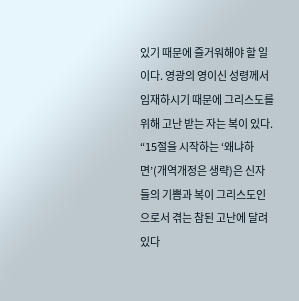있기 때문에 즐거워해야 할 일이다. 영광의 영이신 성령께서 임재하시기 때문에 그리스도를 위해 고난 받는 자는 복이 있다. “15절을 시작하는 ‘왜냐하면’(개역개정은 생략)은 신자들의 기쁨과 복이 그리스도인으로서 겪는 참된 고난에 달려 있다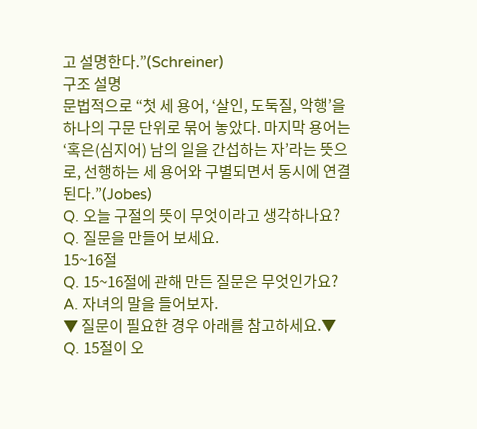고 설명한다.”(Schreiner)
구조 설명
문법적으로 “첫 세 용어, ‘살인, 도둑질, 악행’을 하나의 구문 단위로 묶어 놓았다. 마지막 용어는 ‘혹은(심지어) 남의 일을 간섭하는 자’라는 뜻으로, 선행하는 세 용어와 구별되면서 동시에 연결된다.”(Jobes)
Q. 오늘 구절의 뜻이 무엇이라고 생각하나요?
Q. 질문을 만들어 보세요.
15~16절
Q. 15~16절에 관해 만든 질문은 무엇인가요?
A. 자녀의 말을 들어보자.
▼ 질문이 필요한 경우 아래를 참고하세요.▼
Q. 15절이 오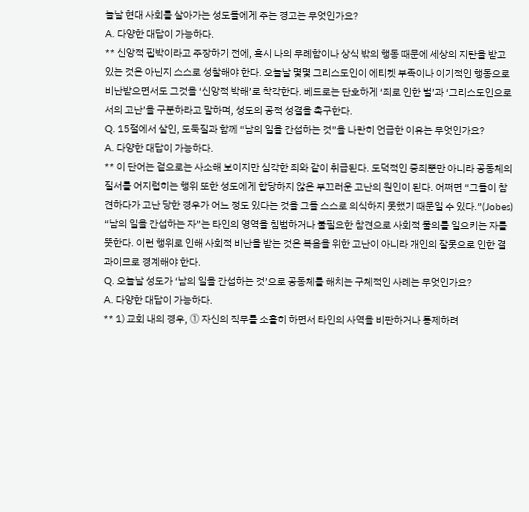늘날 현대 사회를 살아가는 성도들에게 주는 경고는 무엇인가요?
A. 다양한 대답이 가능하다.
** 신앙적 핍박이라고 주장하기 전에, 혹시 나의 무례함이나 상식 밖의 행동 때문에 세상의 지탄을 받고 있는 것은 아닌지 스스로 성찰해야 한다. 오늘날 몇몇 그리스도인이 에티켓 부족이나 이기적인 행동으로 비난받으면서도 그것을 ‘신앙적 박해’로 착각한다. 베드로는 단호하게 ‘죄로 인한 벌’과 ‘그리스도인으로서의 고난’을 구분하라고 말하며, 성도의 공적 성결을 촉구한다.
Q. 15절에서 살인, 도둑질과 함께 “남의 일을 간섭하는 것”을 나란히 언급한 이유는 무엇인가요?
A. 다양한 대답이 가능하다.
** 이 단어는 겉으로는 사소해 보이지만 심각한 죄와 같이 취급된다. 도덕적인 중죄뿐만 아니라 공동체의 질서를 어지럽히는 행위 또한 성도에게 합당하지 않은 부끄러운 고난의 원인이 된다. 어쩌면 “그들이 참견하다가 고난 당한 경우가 어느 정도 있다는 것을 그들 스스로 의식하지 못했기 때문일 수 있다.”(Jobes)
“남의 일을 간섭하는 자”는 타인의 영역을 침범하거나 불필요한 참견으로 사회적 물의를 일으키는 자를 뜻한다. 이런 행위로 인해 사회적 비난을 받는 것은 복음을 위한 고난이 아니라 개인의 잘못으로 인한 결과이므로 경계해야 한다.
Q. 오늘날 성도가 ‘남의 일을 간섭하는 것’으로 공동체를 해치는 구체적인 사례는 무엇인가요?
A. 다양한 대답이 가능하다.
** 1) 교회 내의 경우, ⓵ 자신의 직무를 소홀히 하면서 타인의 사역을 비판하거나 통제하려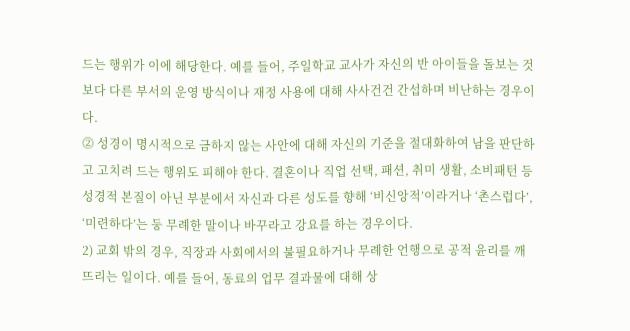드는 행위가 이에 해당한다. 예를 들어, 주일학교 교사가 자신의 반 아이들을 돌보는 것보다 다른 부서의 운영 방식이나 재정 사용에 대해 사사건건 간섭하며 비난하는 경우이다.
⓶ 성경이 명시적으로 금하지 않는 사안에 대해 자신의 기준을 절대화하여 남을 판단하고 고치려 드는 행위도 피해야 한다. 결혼이나 직업 선택, 패션, 취미 생활, 소비패턴 등 성경적 본질이 아닌 부분에서 자신과 다른 성도를 향해 ‘비신앙적’이라거나 ‘촌스럽다’, ‘미련하다’는 둥 무례한 말이나 바꾸라고 강요를 하는 경우이다.
2) 교회 밖의 경우, 직장과 사회에서의 불필요하거나 무례한 언행으로 공적 윤리를 깨뜨리는 일이다. 예를 들어, 동료의 업무 결과물에 대해 상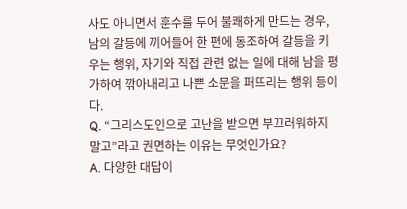사도 아니면서 훈수를 두어 불쾌하게 만드는 경우, 남의 갈등에 끼어들어 한 편에 동조하여 갈등을 키우는 행위, 자기와 직접 관련 없는 일에 대해 남을 평가하여 깎아내리고 나쁜 소문을 퍼뜨리는 행위 등이다.
Q. “그리스도인으로 고난을 받으면 부끄러워하지 말고”라고 권면하는 이유는 무엇인가요?
A. 다양한 대답이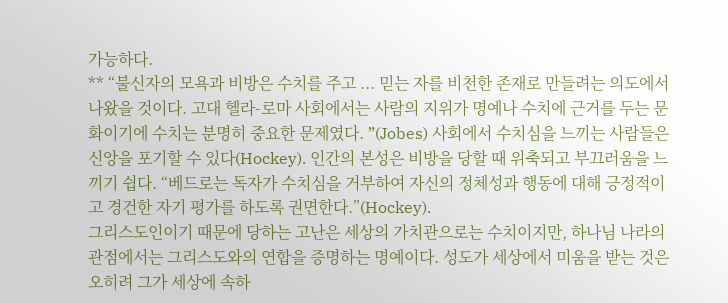가능하다.
** “불신자의 모욕과 비방은 수치를 주고 ... 믿는 자를 비천한 존재로 만들려는 의도에서 나왔을 것이다. 고대 헬라-로마 사회에서는 사람의 지위가 명예나 수치에 근거를 두는 문화이기에 수치는 분명히 중요한 문제였다. ”(Jobes) 사회에서 수치심을 느끼는 사람들은 신앙을 포기할 수 있다(Hockey). 인간의 본성은 비방을 당할 때 위축되고 부끄러움을 느끼기 쉽다. “베드로는 독자가 수치심을 거부하여 자신의 정체성과 행동에 대해 긍정적이고 경건한 자기 평가를 하도록 권면한다.”(Hockey).
그리스도인이기 때문에 당하는 고난은 세상의 가치관으로는 수치이지만, 하나님 나라의 관점에서는 그리스도와의 연합을 증명하는 명예이다. 성도가 세상에서 미움을 받는 것은 오히려 그가 세상에 속하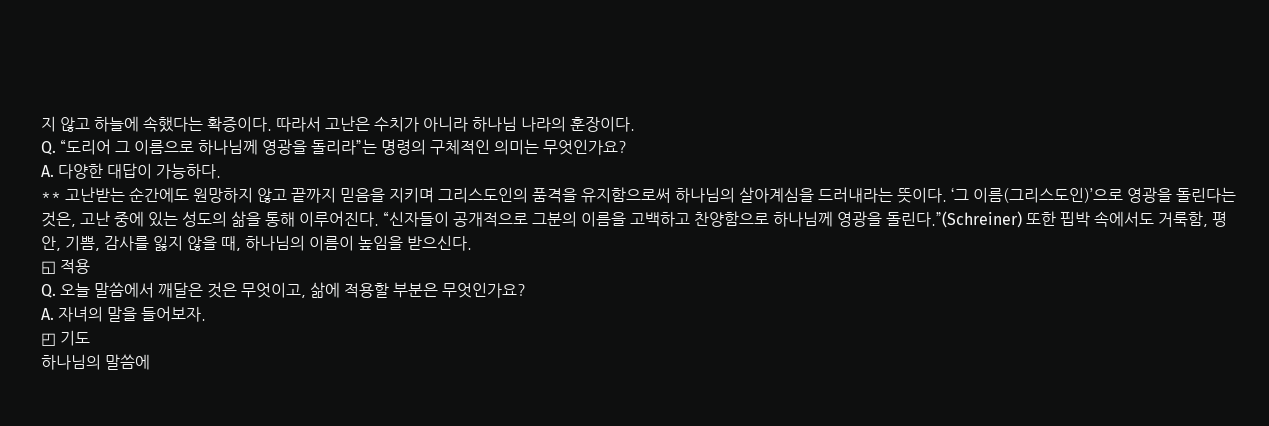지 않고 하늘에 속했다는 확증이다. 따라서 고난은 수치가 아니라 하나님 나라의 훈장이다.
Q. “도리어 그 이름으로 하나님께 영광을 돌리라”는 명령의 구체적인 의미는 무엇인가요?
A. 다양한 대답이 가능하다.
** 고난받는 순간에도 원망하지 않고 끝까지 믿음을 지키며 그리스도인의 품격을 유지함으로써 하나님의 살아계심을 드러내라는 뜻이다. ‘그 이름(그리스도인)’으로 영광을 돌린다는 것은, 고난 중에 있는 성도의 삶을 통해 이루어진다. “신자들이 공개적으로 그분의 이름을 고백하고 찬양함으로 하나님께 영광을 돌린다.”(Schreiner) 또한 핍박 속에서도 거룩함, 평안, 기쁨, 감사를 잃지 않을 때, 하나님의 이름이 높임을 받으신다.
◱ 적용
Q. 오늘 말씀에서 깨달은 것은 무엇이고, 삶에 적용할 부분은 무엇인가요?
A. 자녀의 말을 들어보자.
◰ 기도
하나님의 말씀에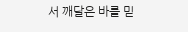서 깨달은 바를 믿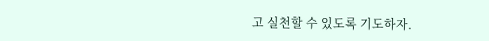고 실천할 수 있도록 기도하자.